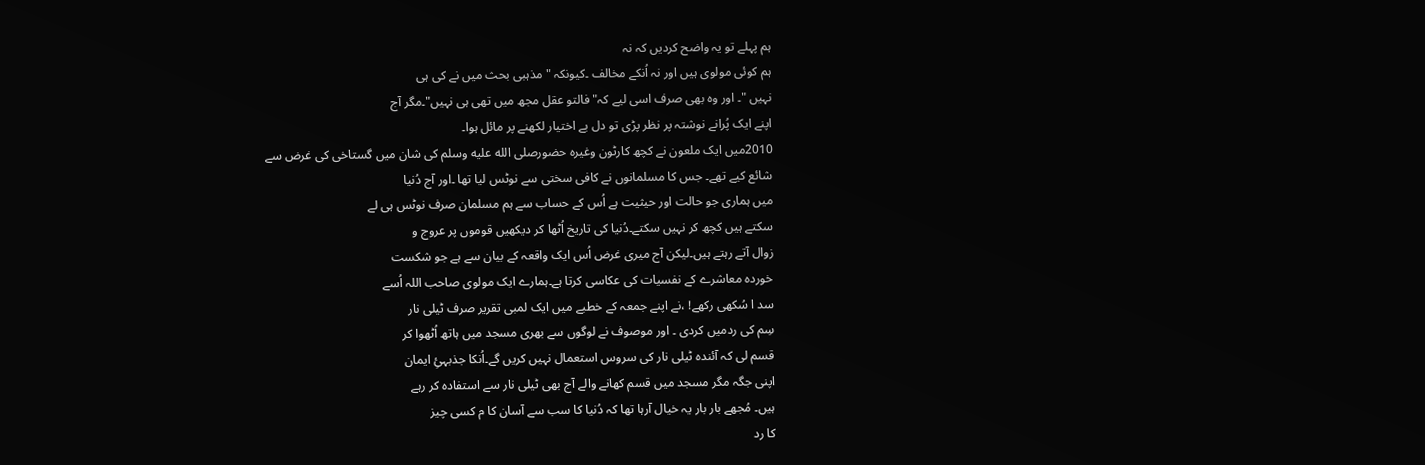ہم پہلے تو یہ واضح کردیں کہ نہ
ہم کوئی مولوی ہیں اور نہ اُنکے مخالف ۔کیونکہ "مذہبی بحث میں نے کی ہی
نہیں "۔ اور وہ بھی صرف اسی لیے کہ" فالتو عقل مجھ میں تھی ہی نہیں"۔مگر آج
اپنے ایک پُرانے نوشتہ پر نظر پڑی تو دل بے اختیار لکھنے پر مائل ہوا۔
2010میں ایک ملعون نے کچھ کارٹون وغیرہ حضورصلى الله عليه وسلم کی شان میں گستاخی کی غرض سے
شائع کیے تھے۔ جس کا مسلمانوں نے کافی سختی سے نوٹس لیا تھا ۔اور آج دُنیا
میں ہماری جو حالت اور حیثیت ہے اُس کے حساب سے ہم مسلمان صرف نوٹس ہی لے
سکتے ہیں کچھ کر نہیں سکتے۔دُنیا کی تاریخ اُٹھا کر دیکھیں قوموں پر عروج و
زوال آتے رہتے ہیں۔لیکن آج میری غرض اُس ایک واقعہ کے بیان سے ہے جو شکست
خوردہ معاشرے کے نفسیات کی عکاسی کرتا ہے۔ہمارے ایک مولوی صاحب اللہ اُسے
سد ا سُکھی رکھے! ،نے اپنے جمعہ کے خطبے میں ایک لمبی تقریر صرف ٹیلی نار
سِم کی ردمیں کردی ۔ اور موصوف نے لوگوں سے بھری مسجد میں ہاتھ اُٹھوا کر
قسم لی کہ آئندہ ٹیلی نار کی سروس استعمال نہیں کریں گے۔اُنکا جذبہئِ ایمان
اپنی جگہ مگر مسجد میں قسم کھانے والے آج بھی ٹیلی نار سے استفادہ کر رہے
ہیں۔ مُجھے بار بار یہ خیال آرہا تھا کہ دُنیا کا سب سے آسان کا م کسی چیز
کا رد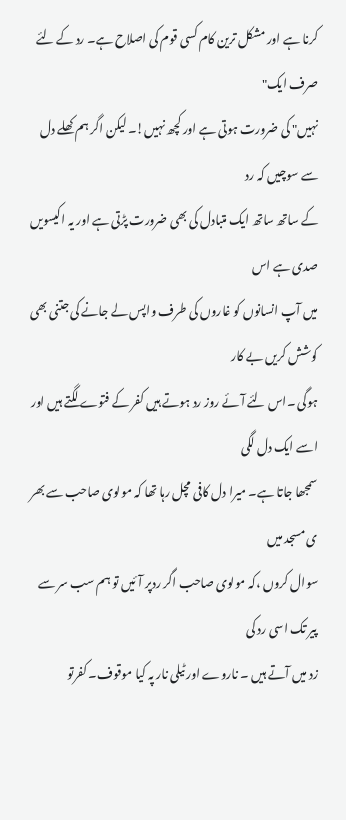کرنا ہے اور مشکل ترین کام کسی قوم کی اصلاح ہے۔ رد کے لئے صرف ایک"
نہیں" کی ضرورت ہوتی ہے اور کچھ نہیں!۔ لیکن اگر ہم کھلے دل سے سوچیں کہ رد
کے ساتھ ساتھ ایک متبادل کی بھی ضرورت پڑتی ہے اور یہ اکیسویں صدی ہے اس
میں آپ انسانوں کو غاروں کی طرف واپس لے جانے کی جتنی بھی کوشش کریں بے کار
ہوگی ۔اس لئے آئے روز رد ہوتے ہیں کفر کے فتوے لگتے ہیں اور اسے ایک دل لگی
سمجھا جاتا ہے۔ میرا دل کافی مچل رہا تھا کہ مولوی صاحب سے بھر ی مسجد میں
سوال کروں ،کہ مولوی صاحب اگر ردپر آئیں تو ہم سب سر سے پیر تک اسی رد کی
زد میں آتے ہیں ۔ ناروے اور ٹیلی نار پہ کیا موقوف۔ کفرتو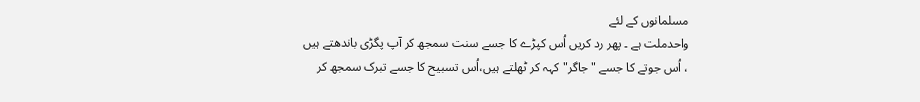مسلمانوں کے لئے
واحدملت ہے ۔ پھر رد کریں اُس کپڑے کا جسے سنت سمجھ کر آپ پگڑی باندھتے ہیں
، اُس جوتے کا جسے "جاگر"کہہ کر ٹھلتے ہیں،اُس تسبیح کا جسے تبرک سمجھ کر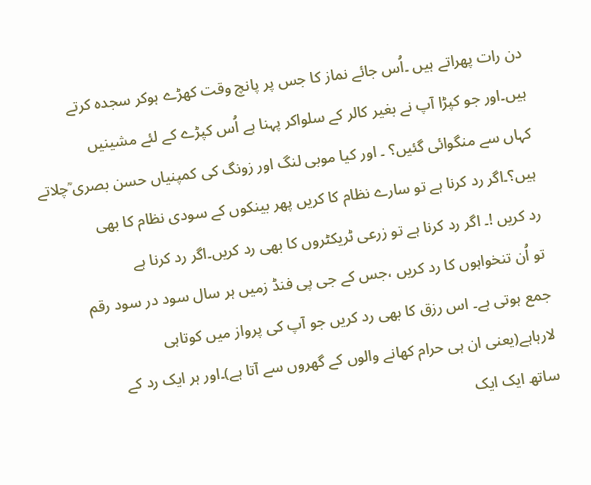دن رات پھراتے ہیں ۔اُس جائے نماز کا جس پر پانچ وقت کھڑے ہوکر سجدہ کرتے
ہیں۔اور جو کپڑا آپ نے بغیر کالر کے سلواکر پہنا ہے اُس کپڑے کے لئے مشینیں
کہاں سے منگوائی گئیں؟ ۔ اور کیا موبی لنگ اور زونگ کی کمپنیاں حسن بصری ؒچلاتے
ہیں؟۔اگر رد کرنا ہے تو سارے نظام کا کریں پھر بینکوں کے سودی نظام کا بھی
رد کریں !۔ اگر رد کرنا ہے تو زرعی ٹریکٹروں کا بھی رد کریں۔اگر رد کرنا ہے
تو اُن تنخواہوں کا رد کریں ،جس کے جی پی فنڈ زمیں ہر سال سود در سود رقم
جمع ہوتی ہے۔ اس رزق کا بھی رد کریں جو آپ کی پرواز میں کوتاہی
لارہاہے(یعنی ان ہی حرام کھانے والوں کے گھروں سے آتا ہے)۔اور ہر ایک رد کے
ساتھ ایک ایک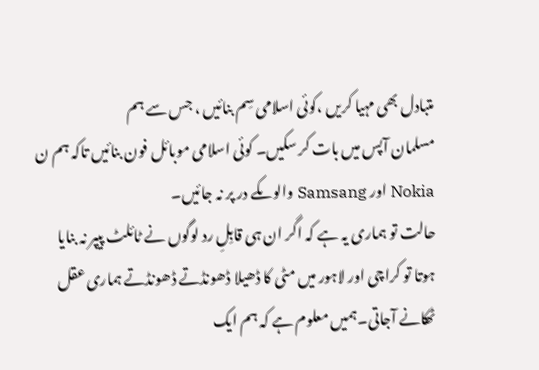متبادل بھی مہیا کریں ،کوئی اسلامی سِم بنائیں ، جس سے ہم
مسلمان آپس میں بات کر سکیں۔ کوئی اسلامی موبائل فون بنائیں تاکہ ہم ن
Nokia اور Samsang والوںکے در پر نہ جائیں۔
حالت تو ہماری یہ ہے کہ اگر ان ہی قابِلِ رد لوگوں نے ٹائلٹ پیپر نہ بنایا
ہوتا تو کراچی اور لاہور میں مٹی کا ڈھیلا ڈھونڈتے ڈھونڈتے ہماری عقل
ٹھکانے آجاتی۔ہمیں معلوم ہے کہ ہم ایک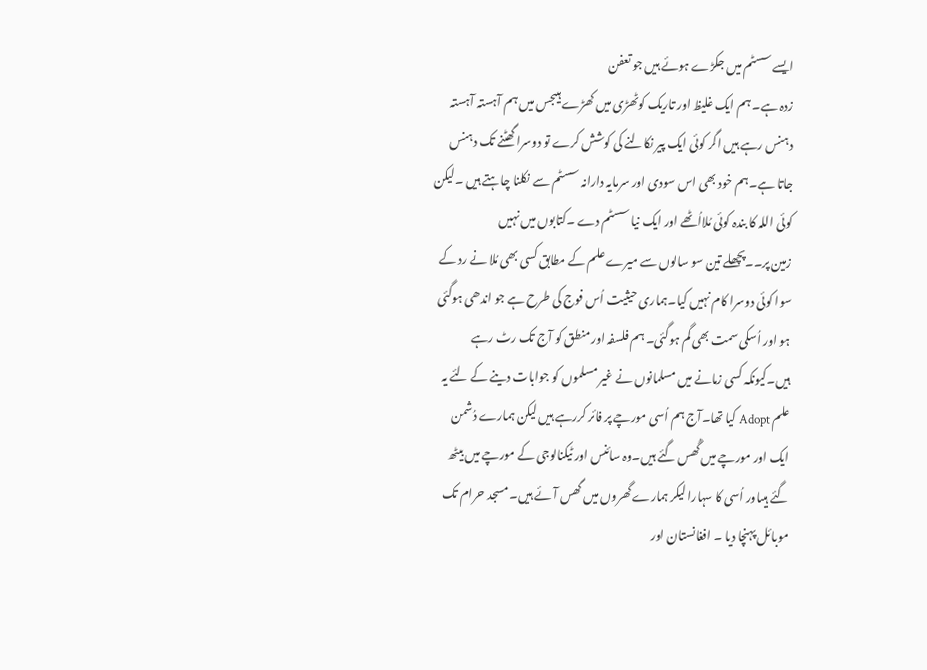ایسے سسٹم میں جکڑے ہوئے ہیں جو تعفن
زدہ ہے۔ ہم ایک غلیظ اور تاریک کوٹھڑی میں کھڑے ہیںجس میں ہم آہستہ آہستہ
دہنس رہے ہیں اگر کوئی ایک پیر نکالنے کی کوشش کرے تو دوسرا گھٹنے تک دہنس
جاتا ہے۔ہم خود بھی اس سودی اور سرمایہ دارانہ سسٹم سے نکلنا چاہتے ہیں ۔لیکن
کوئی اللہ کا بندہ کوئی مُلااُٹھے اور ایک نیا سسٹم دے ۔کتابوں میں نہیں
زمین پر۔۔پچھلے تین سو سالوں سے میرے علم کے مطابق کسی بھی مُلا نے رد کے
سوا کوئی دوسرا کام نہیں کیا۔ہماری حیثیت اُس فوج کی طرح ہے جو اندھی ہوگئی
ہو اور اُسکی سمت بھی گم ہوگئی۔ ہم فلسفہ اور منطق کو آج تک رٹ رہے
ہیں۔کیونکہ کسی زمانے میں مسلمانوں نے غیر مسلموں کو جوابات دینے کے لئے یہ
علم Adopt کیا تھا۔آج ہم اُسی مورچے پر فائر کررہے ہیں لیکن ہمارے دُشمن
ایک اور مورچے میں گُھس گئے ہیں۔وہ سائنس اور ٹیکنالوجی کے مورچے میں بیٹھ
گئے ہیںاور اُسی کا سہارا لیکر ہمارے گھروں میں گھس آئے ہیں۔ مسجد حرام تک
موبائل پہنچا دیا ۔ افغانستان اور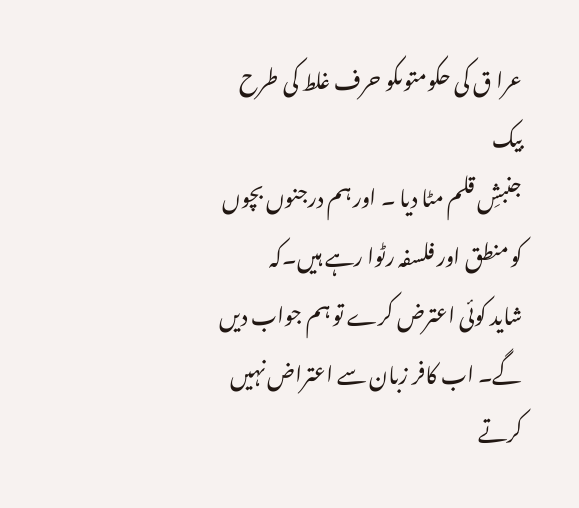عرا ق کی حکومتوںکو حرف غلط کی طرح بیک
جنبشِ قلم مٹا دیا ۔ اور ہم درجنوں بچوں کو منطق اور فلسفہ رٹوا رہے ہیں۔کہ
شاید کوئی اعترض کرے تو ہم جواب دیں گے۔ اب کافر زبان سے اعتراض نہیں کرتے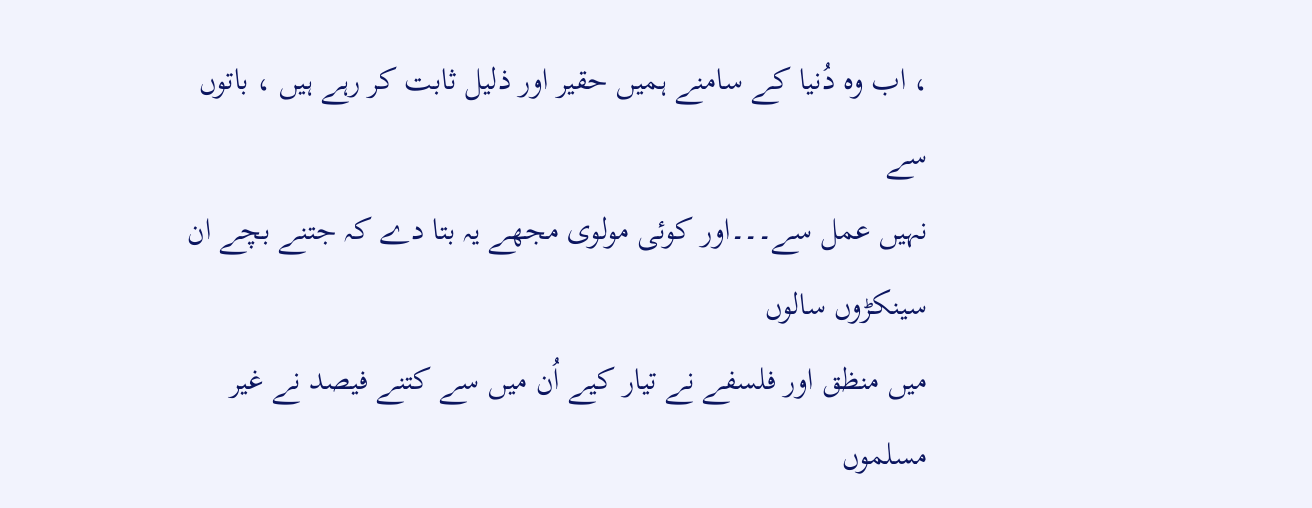، اب وہ دُنیا کے سامنے ہمیں حقیر اور ذلیل ثابت کر رہے ہیں ، باتوں سے
نہیں عمل سے۔۔۔اور کوئی مولوی مجھے یہ بتا دے کہ جتنے بچے ان سینکڑوں سالوں
میں منظق اور فلسفے نے تیار کیے اُن میں سے کتنے فیصد نے غیر مسلموں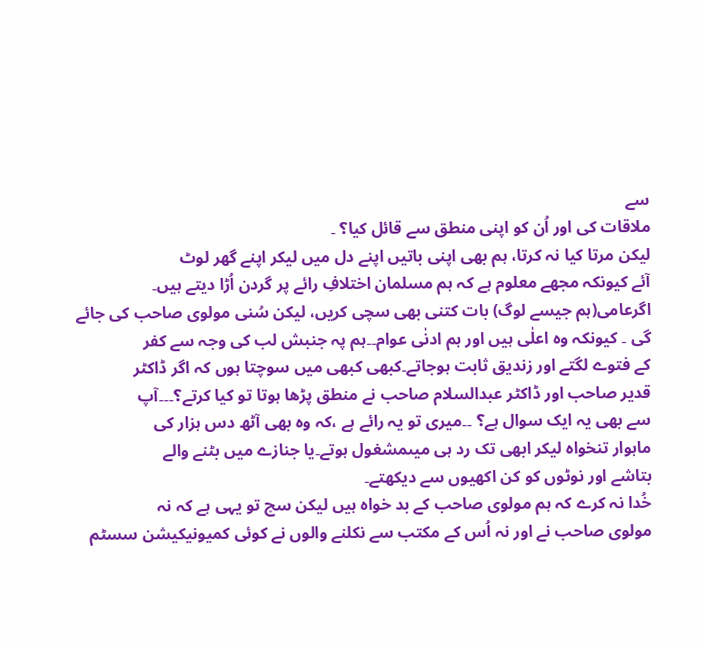سے
ملاقات کی اور اُن کو اپنی منطق سے قائل کیا؟ ۔
لیکن مرتا کیا نہ کرتا، ہم بھی اپنی باتیں اپنے دل میں لیکر اپنے گھر لوٹ
آئے کیونکہ مجھے معلوم ہے کہ ہم مسلمان اختلافِ رائے پر گردن اُڑا دیتے ہیں۔
اگرعامی(ہم جیسے لوگ) بات کتنی بھی سچی کریں، لیکن سُنی مولوی صاحب کی جائے
گی ۔ کیونکہ وہ اعلٰی ہیں اور ہم ادنٰی عوام۔۔ہم پہ جنبش لب کی وجہ سے کفر
کے فتوے لگتے اور زندیق ثابت ہوجاتے۔کبھی کبھی میں سوچتا ہوں کہ اگر ڈاکٹر
قدیر صاحب اور ڈاکٹر عبدالسلام صاحب نے منطق پڑھا ہوتا تو کیا کرتے؟۔۔۔آپ
سے بھی یہ ایک سوال ہے؟ ۔۔میری تو یہ رائے ہے ،کہ وہ بھی آٹھ دس ہزار کی
ماہوار تنخواہ لیکر ابھی تک رد ہی میںمشغول ہوتے۔یا جنازے میں بٹنے والے
بتاشے اور نوٹوں کو کن اکھیوں سے دیکھتے۔
خُدا نہ کرے کہ ہم مولوی صاحب کے بد خواہ ہیں لیکن سچ تو یہی ہے کہ نہ
مولوی صاحب نے اور نہ اُس کے مکتب سے نکلنے والوں نے کوئی کمیونیکیشن سسٹم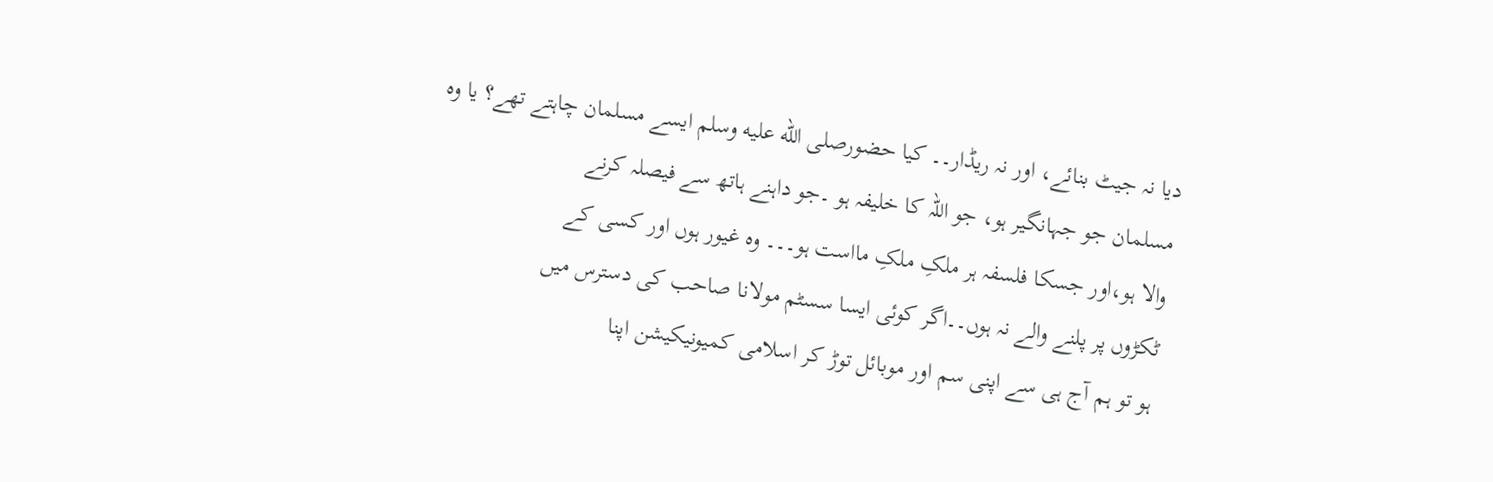دیا نہ جیٹ بنائے، اور نہ ریڈار۔۔ کیا حضورصلى الله عليه وسلم ایسے مسلمان چاہتے تھے؟ یا وہ
مسلمان جو جہانگیر ہو، جو اللہ کا خلیفہ ہو ۔جو داہنے ہاتھ سے فیصلہ کرنے
والا ہو،اور جسکا فلسفہ ہر ملکِ ملکِ مااست ہو۔۔۔ وہ غیور ہوں اور کسی کے
ٹکڑوں پر پلنے والے نہ ہوں۔۔اگر کوئی ایسا سسٹم مولانا صاحب کی دسترس میں
ہو تو ہم آج ہی سے اپنی سم اور موبائل توڑ کر اسلامی کمیونیکیشن اپنا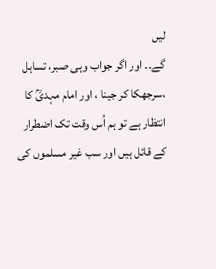لیں
گے۔۔ اور اگر جواب وہی صبر، تساہل ،سرجھکا کر جینا ، اور امام مہدیؒ کا
انتظار ہے تو ہم اُس وقت تک اضطرار کے قائل ہیں اور سب غیر مسلموں کی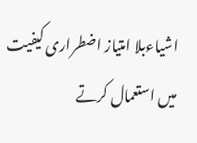اشیاءبلا امتیاز اضطراری کیفیت میں استعمال کرتے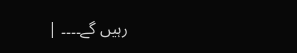رہیں گے۔۔۔۔ |